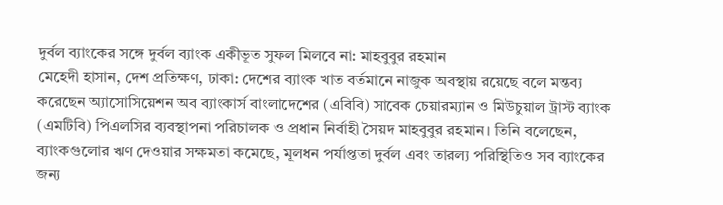দুর্বল ব্যাংকের সঙ্গে দুর্বল ব্যাংক একীভূত সুফল মিলবে না: মাহবুবুর রহমান
মেহেদী হাসান, দেশ প্রতিক্ষণ, ঢাকা: দেশের ব্যাংক খাত বর্তমানে নাজুক অবস্থায় রয়েছে বলে মন্তব্য করেছেন অ্যাসোসিয়েশন অব ব্যাংকার্স বাংলাদেশের (এবিবি) সাবেক চেয়ারম্যান ও মিউচুয়াল ট্রাস্ট ব্যাংক (এমটিবি) পিএলসির ব্যবস্থাপনা পরিচালক ও প্রধান নির্বাহী সৈয়দ মাহবুবুর রহমান। তিনি বলেছেন, ব্যাংকগুলোর ঋণ দেওয়ার সক্ষমতা কমেছে, মূলধন পর্যাপ্ততা দুর্বল এবং তারল্য পরিস্থিতিও সব ব্যাংকের জন্য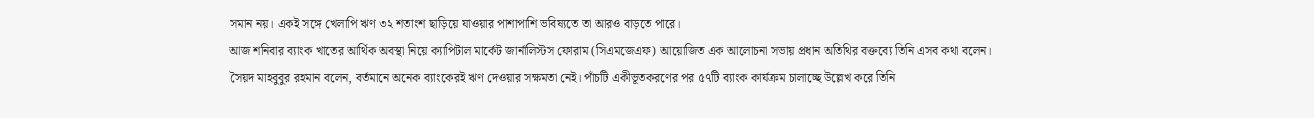সমান নয়। একই সঙ্গে খেলাপি ঋণ ৩২ শতাংশ ছাড়িয়ে যাওয়ার পাশাপাশি ভবিষ্যতে তা আরও বাড়তে পারে।
আজ শনিবার ব্যাংক খাতের আর্থিক অবস্থা নিয়ে ক্যাপিটাল মার্কেট জার্নালিস্টস ফোরাম (সিএমজেএফ) আয়োজিত এক আলোচনা সভায় প্রধান অতিথির বক্তব্যে তিনি এসব কথা বলেন।
সৈয়দ মাহবুবুর রহমান বলেন, বর্তমানে অনেক ব্যাংকেরই ঋণ দেওয়ার সক্ষমতা নেই। পাঁচটি একীভূতকরণের পর ৫৭টি ব্যাংক কার্যক্রম চালাচ্ছে উল্লেখ করে তিনি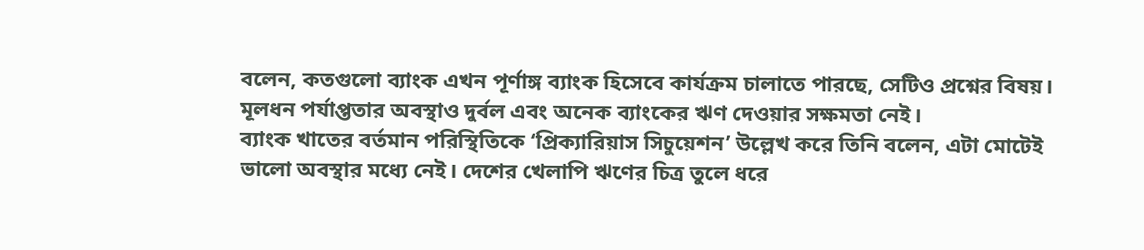বলেন, কতগুলো ব্যাংক এখন পূর্ণাঙ্গ ব্যাংক হিসেবে কার্যক্রম চালাতে পারছে, সেটিও প্রশ্নের বিষয়। মূলধন পর্যাপ্ততার অবস্থাও দুর্বল এবং অনেক ব্যাংকের ঋণ দেওয়ার সক্ষমতা নেই।
ব্যাংক খাতের বর্তমান পরিস্থিতিকে ‘প্রিক্যারিয়াস সিচুয়েশন’ উল্লেখ করে তিনি বলেন, এটা মোটেই ভালো অবস্থার মধ্যে নেই। দেশের খেলাপি ঋণের চিত্র তুলে ধরে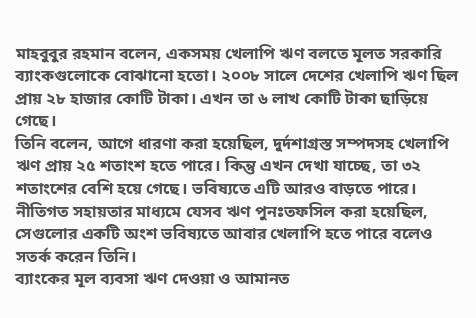মাহবুবুর রহমান বলেন, একসময় খেলাপি ঋণ বলতে মূলত সরকারি ব্যাংকগুলোকে বোঝানো হতো। ২০০৮ সালে দেশের খেলাপি ঋণ ছিল প্রায় ২৮ হাজার কোটি টাকা। এখন তা ৬ লাখ কোটি টাকা ছাড়িয়ে গেছে।
তিনি বলেন, আগে ধারণা করা হয়েছিল, দুর্দশাগ্রস্ত সম্পদসহ খেলাপি ঋণ প্রায় ২৫ শতাংশ হতে পারে। কিন্তু এখন দেখা যাচ্ছে, তা ৩২ শতাংশের বেশি হয়ে গেছে। ভবিষ্যতে এটি আরও বাড়তে পারে। নীতিগত সহায়তার মাধ্যমে যেসব ঋণ পুনঃতফসিল করা হয়েছিল, সেগুলোর একটি অংশ ভবিষ্যতে আবার খেলাপি হতে পারে বলেও সতর্ক করেন তিনি।
ব্যাংকের মূল ব্যবসা ঋণ দেওয়া ও আমানত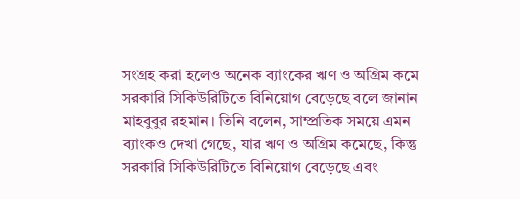সংগ্রহ করা হলেও অনেক ব্যাংকের ঋণ ও অগ্রিম কমে সরকারি সিকিউরিটিতে বিনিয়োগ বেড়েছে বলে জানান মাহবুবুর রহমান। তিনি বলেন, সাম্প্রতিক সময়ে এমন ব্যাংকও দেখা গেছে, যার ঋণ ও অগ্রিম কমেছে, কিন্তু সরকারি সিকিউরিটিতে বিনিয়োগ বেড়েছে এবং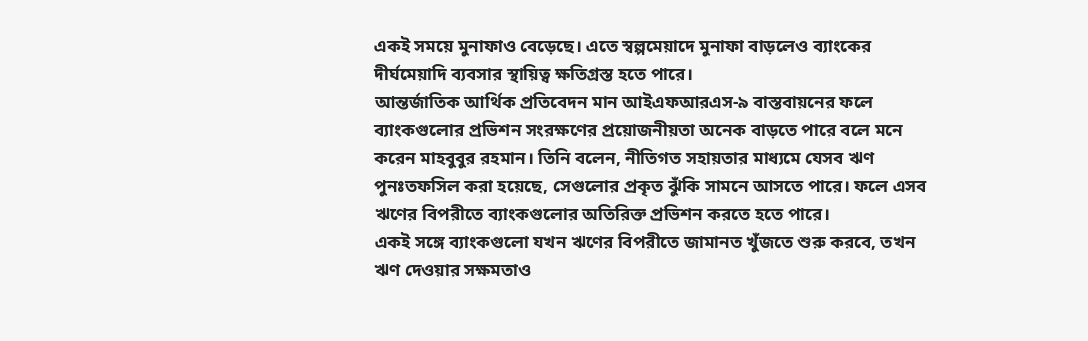একই সময়ে মুনাফাও বেড়েছে। এতে স্বল্পমেয়াদে মুনাফা বাড়লেও ব্যাংকের দীর্ঘমেয়াদি ব্যবসার স্থায়িত্ব ক্ষতিগ্রস্ত হতে পারে।
আন্তর্জাতিক আর্থিক প্রতিবেদন মান আইএফআরএস-৯ বাস্তবায়নের ফলে ব্যাংকগুলোর প্রভিশন সংরক্ষণের প্রয়োজনীয়তা অনেক বাড়তে পারে বলে মনে করেন মাহবুবুর রহমান। তিনি বলেন, নীতিগত সহায়তার মাধ্যমে যেসব ঋণ পুনঃতফসিল করা হয়েছে, সেগুলোর প্রকৃত ঝুঁকি সামনে আসতে পারে। ফলে এসব ঋণের বিপরীতে ব্যাংকগুলোর অতিরিক্ত প্রভিশন করতে হতে পারে।
একই সঙ্গে ব্যাংকগুলো যখন ঋণের বিপরীতে জামানত খুঁজতে শুরু করবে, তখন ঋণ দেওয়ার সক্ষমতাও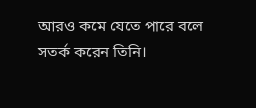আরও কমে যেতে পারে বলে সতর্ক করেন তিনি।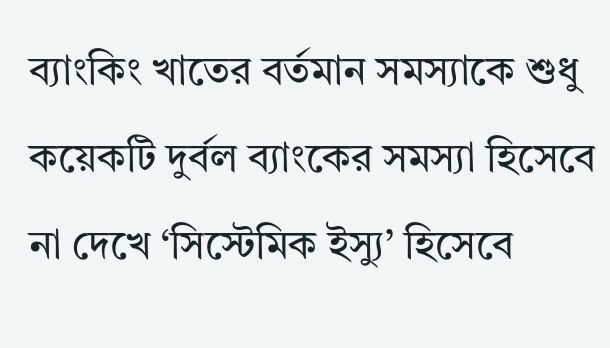ব্যাংকিং খাতের বর্তমান সমস্যাকে শুধু কয়েকটি দুর্বল ব্যাংকের সমস্যা হিসেবে না দেখে ‘সিস্টেমিক ইস্যু’ হিসেবে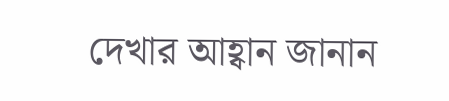দেখার আহ্বান জানান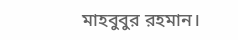মাহবুবুর রহমান।